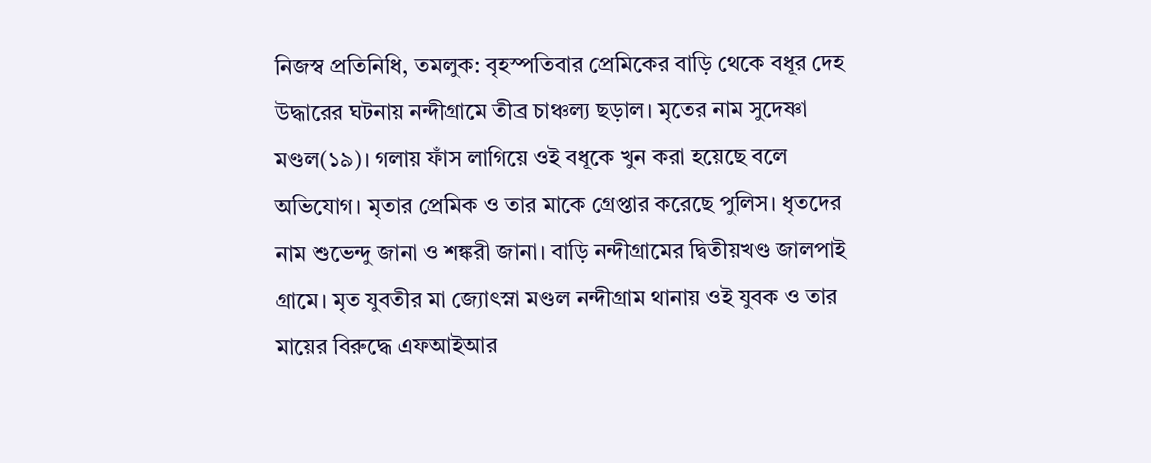নিজস্ব প্রতিনিধি, তমলুক: বৃহস্পতিবার প্রেমিকের বাড়ি থেকে বধূর দেহ উদ্ধারের ঘটনায় নন্দীগ্রামে তীব্র চাঞ্চল্য ছড়াল। মৃতের নাম সুদেষ্ণা মণ্ডল(১৯)। গলায় ফাঁস লাগিয়ে ওই বধূকে খুন করা হয়েছে বলে অভিযোগ। মৃতার প্রেমিক ও তার মাকে গ্রেপ্তার করেছে পুলিস। ধৃতদের নাম শুভেন্দু জানা ও শঙ্করী জানা। বাড়ি নন্দীগ্রামের দ্বিতীয়খণ্ড জালপাই গ্রামে। মৃত যুবতীর মা জ্যোৎস্না মণ্ডল নন্দীগ্রাম থানায় ওই যুবক ও তার মায়ের বিরুদ্ধে এফআইআর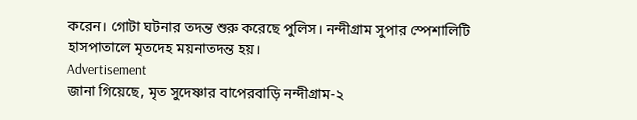করেন। গোটা ঘটনার তদন্ত শুরু করেছে পুলিস। নন্দীগ্রাম সুপার স্পেশালিটি হাসপাতালে মৃতদেহ ময়নাতদন্ত হয়।
Advertisement
জানা গিয়েছে, মৃত সুদেষ্ণার বাপেরবাড়ি নন্দীগ্রাম-২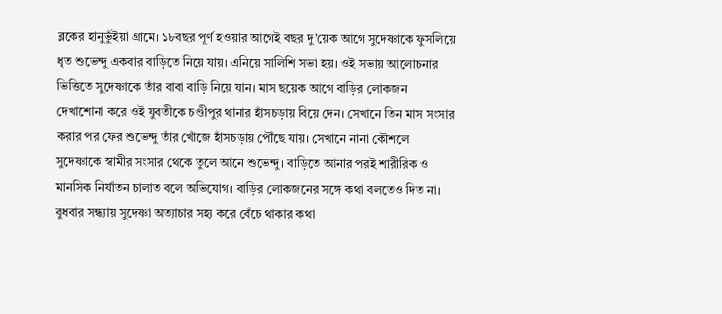ব্লকের হানুভুঁইয়া গ্রামে। ১৮বছর পূর্ণ হওয়ার আগেই বছর দু’য়েক আগে সুদেষ্ণাকে ফুসলিয়ে ধৃত শুভেন্দু একবার বাড়িতে নিয়ে যায়। এনিয়ে সালিশি সভা হয়। ওই সভায় আলোচনার ভিত্তিতে সুদেষ্ণাকে তাঁর বাবা বাড়ি নিয়ে যান। মাস ছয়েক আগে বাড়ির লোকজন দেখাশোনা করে ওই যুবতীকে চণ্ডীপুর থানার হাঁসচড়ায় বিয়ে দেন। সেখানে তিন মাস সংসার করার পর ফের শুভেন্দু তাঁর খোঁজে হাঁসচড়ায় পৌঁছে যায়। সেখানে নানা কৌশলে সুদেষ্ণাকে স্বামীর সংসার থেকে তুলে আনে শুভেন্দু। বাড়িতে আনার পরই শারীরিক ও মানসিক নির্যাতন চালাত বলে অভিযোগ। বাড়ির লোকজনের সঙ্গে কথা বলতেও দিত না। বুধবার সন্ধ্যায় সুদেষ্ণা অত্যাচার সহ্য করে বেঁচে থাকার কথা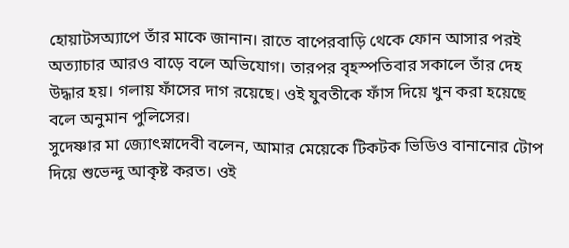হোয়াটসঅ্যাপে তাঁর মাকে জানান। রাতে বাপেরবাড়ি থেকে ফোন আসার পরই অত্যাচার আরও বাড়ে বলে অভিযোগ। তারপর বৃহস্পতিবার সকালে তাঁর দেহ উদ্ধার হয়। গলায় ফাঁসের দাগ রয়েছে। ওই যুবতীকে ফাঁস দিয়ে খুন করা হয়েছে বলে অনুমান পুলিসের।
সুদেষ্ণার মা জ্যোৎস্নাদেবী বলেন, আমার মেয়েকে টিকটক ভিডিও বানানোর টোপ দিয়ে শুভেন্দু আকৃষ্ট করত। ওই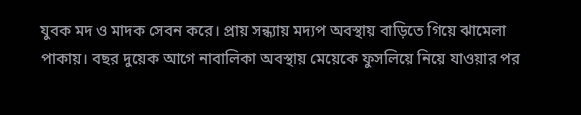যুবক মদ ও মাদক সেবন করে। প্রায় সন্ধ্যায় মদ্যপ অবস্থায় বাড়িতে গিয়ে ঝামেলা পাকায়। বছর দুয়েক আগে নাবালিকা অবস্থায় মেয়েকে ফুসলিয়ে নিয়ে যাওয়ার পর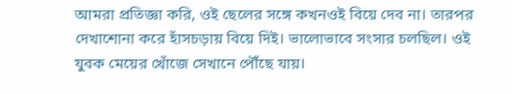আমরা প্রতিজ্ঞা করি, ওই ছেলের সঙ্গে কখনওই বিয়ে দেব না। তারপর দেখাশোনা করে হাঁসচড়ায় বিয়ে দিই। ভালোভাবে সংসার চলছিল। ওই যুবক মেয়ের খোঁজে সেখানে পৌঁছে যায়।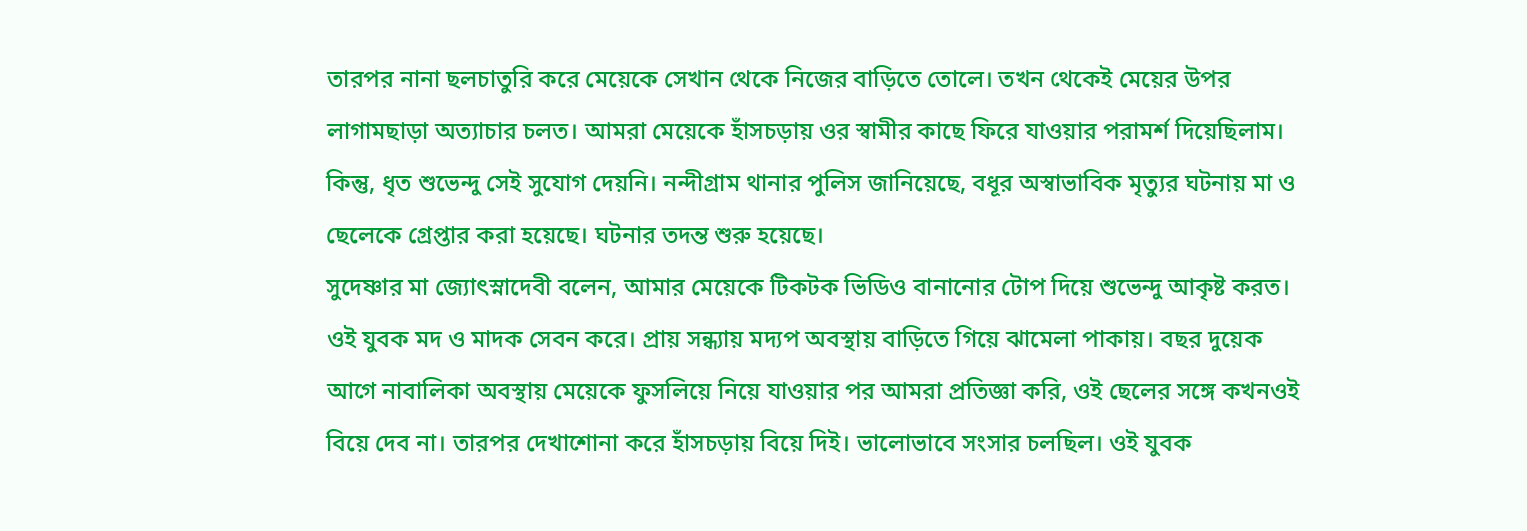তারপর নানা ছলচাতুরি করে মেয়েকে সেখান থেকে নিজের বাড়িতে তোলে। তখন থেকেই মেয়ের উপর লাগামছাড়া অত্যাচার চলত। আমরা মেয়েকে হাঁসচড়ায় ওর স্বামীর কাছে ফিরে যাওয়ার পরামর্শ দিয়েছিলাম। কিন্তু, ধৃত শুভেন্দু সেই সুযোগ দেয়নি। নন্দীগ্রাম থানার পুলিস জানিয়েছে, বধূর অস্বাভাবিক মৃত্যুর ঘটনায় মা ও ছেলেকে গ্রেপ্তার করা হয়েছে। ঘটনার তদন্ত শুরু হয়েছে।
সুদেষ্ণার মা জ্যোৎস্নাদেবী বলেন, আমার মেয়েকে টিকটক ভিডিও বানানোর টোপ দিয়ে শুভেন্দু আকৃষ্ট করত। ওই যুবক মদ ও মাদক সেবন করে। প্রায় সন্ধ্যায় মদ্যপ অবস্থায় বাড়িতে গিয়ে ঝামেলা পাকায়। বছর দুয়েক আগে নাবালিকা অবস্থায় মেয়েকে ফুসলিয়ে নিয়ে যাওয়ার পর আমরা প্রতিজ্ঞা করি, ওই ছেলের সঙ্গে কখনওই বিয়ে দেব না। তারপর দেখাশোনা করে হাঁসচড়ায় বিয়ে দিই। ভালোভাবে সংসার চলছিল। ওই যুবক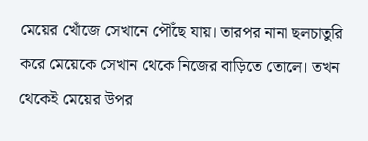মেয়ের খোঁজে সেখানে পৌঁছে যায়। তারপর নানা ছলচাতুরি করে মেয়েকে সেখান থেকে নিজের বাড়িতে তোলে। তখন থেকেই মেয়ের উপর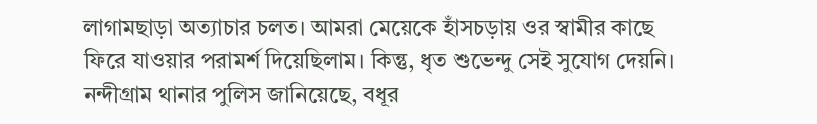লাগামছাড়া অত্যাচার চলত। আমরা মেয়েকে হাঁসচড়ায় ওর স্বামীর কাছে ফিরে যাওয়ার পরামর্শ দিয়েছিলাম। কিন্তু, ধৃত শুভেন্দু সেই সুযোগ দেয়নি। নন্দীগ্রাম থানার পুলিস জানিয়েছে, বধূর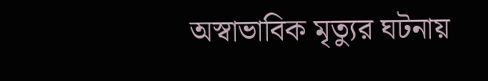অস্বাভাবিক মৃত্যুর ঘটনায়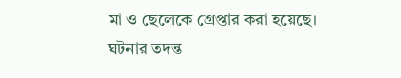মা ও ছেলেকে গ্রেপ্তার করা হয়েছে। ঘটনার তদন্ত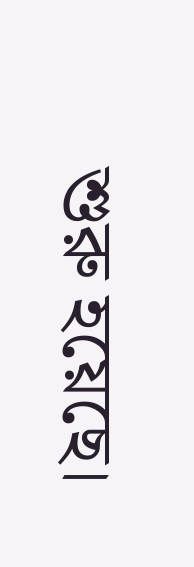শুরু হয়েছে।